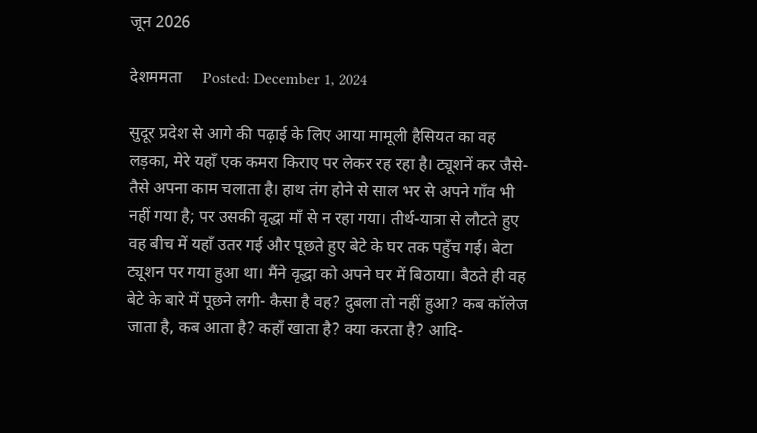जून 2026

देशममता     Posted: December 1, 2024

सुदूर प्रदेश से आगे की पढ़ाई के लिए आया मामूली हैसियत का वह लड़का, मेरे यहाँ एक कमरा किराए पर लेकर रह रहा है। ट्यूशनें कर जैसे-तैसे अपना काम चलाता है। हाथ तंग होने से साल भर से अपने गाँव भी नहीं गया है; पर उसकी वृद्धा माँ से न रहा गया। तीर्थ-यात्रा से लौटते हुए वह बीच में यहाँ उतर गई और पूछते हुए बेटे के घर तक पहुँच गई। बेटा ट्यूशन पर गया हुआ था। मैंने वृद्धा को अपने घर में बिठाया। बैठते ही वह बेटे के बारे में पूछने लगी- कैसा है वह? दुबला तो नहीं हुआ? कब कॉलेज जाता है, कब आता है? कहाँ खाता है? क्या करता है? आदि-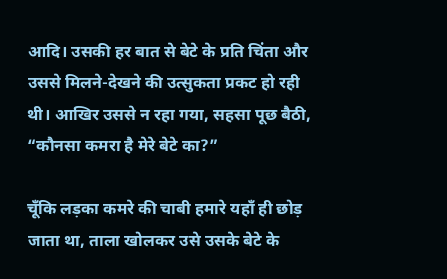आदि। उसकी हर बात से बेटे के प्रति चिंता और उससे मिलने-देखने की उत्सुकता प्रकट हो रही थी। आखिर उससे न रहा गया, सहसा पूछ बैठी, “कौनसा कमरा है मेरे बेटे का?”

चूँकि लड़का कमरे की चाबी हमारे यहाँ ही छोड़ जाता था, ताला खोलकर उसे उसके बेटे के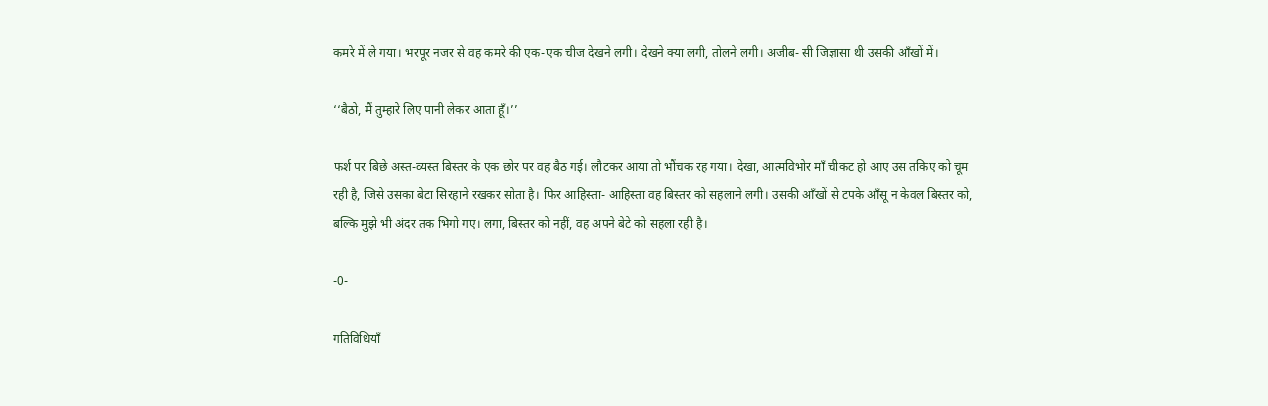कमरे में ले गया। भरपूर नजर से वह कमरे की एक-एक चीज देखने लगी। देखने क्या लगी, तोलने लगी। अजीब- सी जिज्ञासा थी उसकी आँखों में।

‘‘बैठो, मैं तुम्हारे लिए पानी लेकर आता हूँ।’’

फर्श पर बिछे अस्त-व्यस्त बिस्तर के एक छोर पर वह बैठ गई। लौटकर आया तो भौंचक रह गया। देखा, आत्मविभोर माँ चीकट हो आए उस तकिए को चूम रही है, जिसे उसका बेटा सिरहाने रखकर सोता है। फिर आहिस्ता- आहिस्ता वह बिस्तर को सहलाने लगी। उसकी आँखों से टपके आँसू न केवल बिस्तर को, बल्कि मुझे भी अंदर तक भिगो गए। लगा, बिस्तर को नहीं, वह अपने बेटे को सहला रही है।

-0-

गतिविधियाँ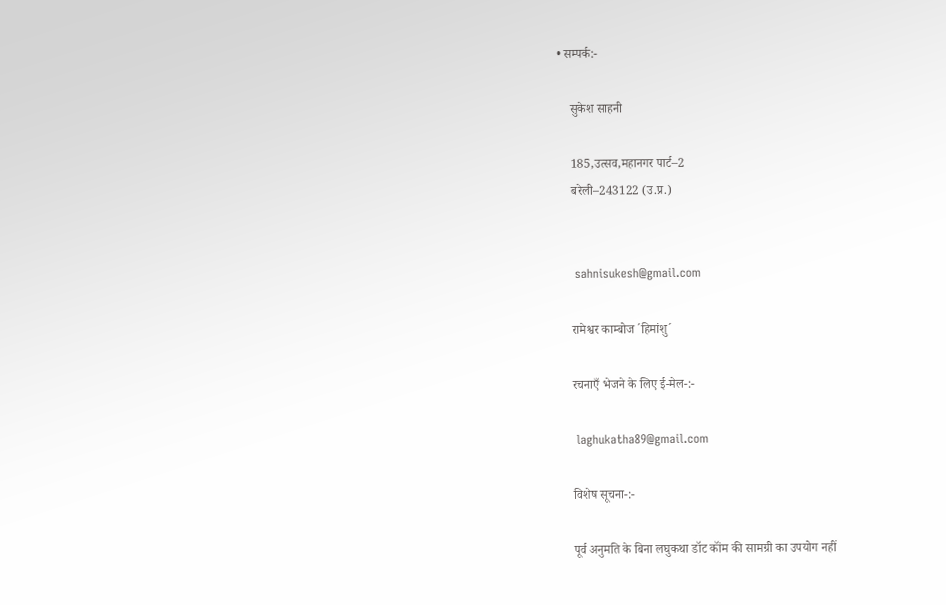• सम्पर्क:-

    सुकेश साहनी

    185,उत्सव,महानगर पार्ट–2
    बरेली–243122 (उ.प्र.)


    sahnisukesh@gmail.com

    रामेश्वर काम्बोज ´हिमांशु´

    रचनाएँ भेजने के लिए ई-मेल-:-

    laghukatha89@gmail.com

    विशेष सूचना-:-

    पूर्व अनुमति के बिना लघुकथा डॉट कॉंम की सामग्री का उपयोग नहीं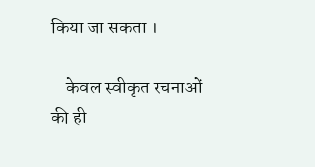किया जा सकता ।

    केवल स्वीकृत रचनाओं की ही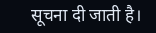सूचना दी जाती है।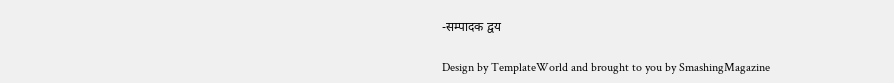-सम्पादक द्वय

Design by TemplateWorld and brought to you by SmashingMagazine